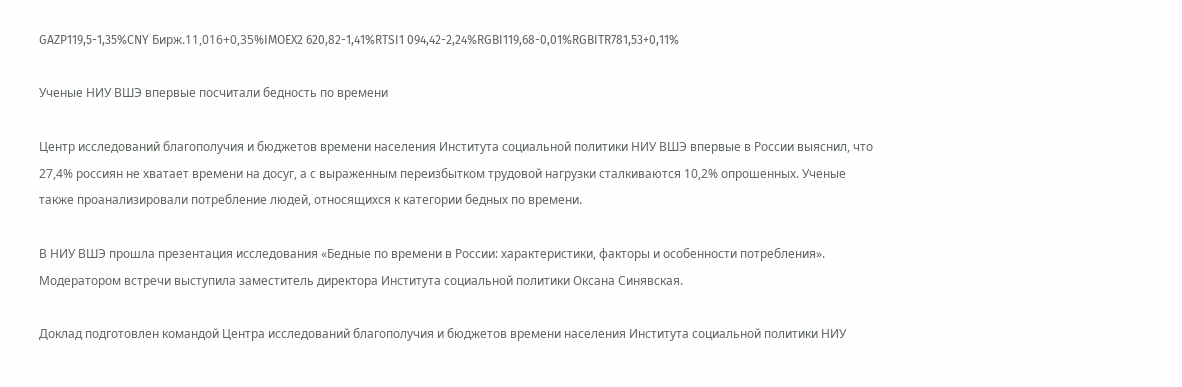GAZP119,5-1,35%CNY Бирж.11,016+0,35%IMOEX2 620,82-1,41%RTSI1 094,42-2,24%RGBI119,68-0,01%RGBITR781,53+0,11%

Ученые НИУ ВШЭ впервые посчитали бедность по времени

Центр исследований благополучия и бюджетов времени населения Института социальной политики НИУ ВШЭ впервые в России выяснил, что 27,4% россиян не хватает времени на досуг, а с выраженным переизбытком трудовой нагрузки сталкиваются 10,2% опрошенных. Ученые также проанализировали потребление людей, относящихся к категории бедных по времени.

В НИУ ВШЭ прошла презентация исследования «Бедные по времени в России: характеристики, факторы и особенности потребления». Модератором встречи выступила заместитель директора Института социальной политики Оксана Синявская.

Доклад подготовлен командой Центра исследований благополучия и бюджетов времени населения Института социальной политики НИУ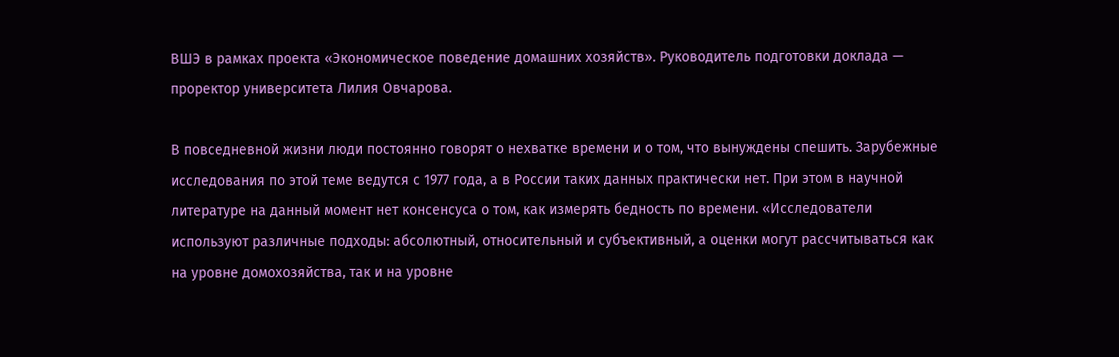ВШЭ в рамках проекта «Экономическое поведение домашних хозяйств». Руководитель подготовки доклада — проректор университета Лилия Овчарова.

В повседневной жизни люди постоянно говорят о нехватке времени и о том, что вынуждены спешить. Зарубежные исследования по этой теме ведутся с 1977 года, а в России таких данных практически нет. При этом в научной литературе на данный момент нет консенсуса о том, как измерять бедность по времени. «Исследователи используют различные подходы: абсолютный, относительный и субъективный, а оценки могут рассчитываться как на уровне домохозяйства, так и на уровне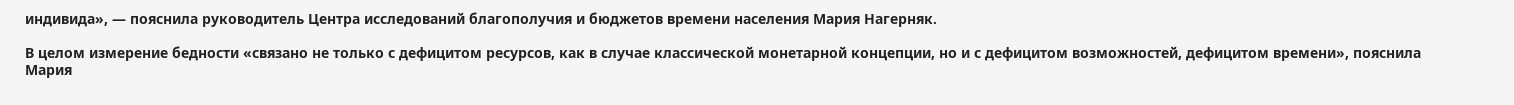индивида», — пояснила руководитель Центра исследований благополучия и бюджетов времени населения Мария Нагерняк.

В целом измерение бедности «связано не только с дефицитом ресурсов, как в случае классической монетарной концепции, но и с дефицитом возможностей, дефицитом времени», пояснила Мария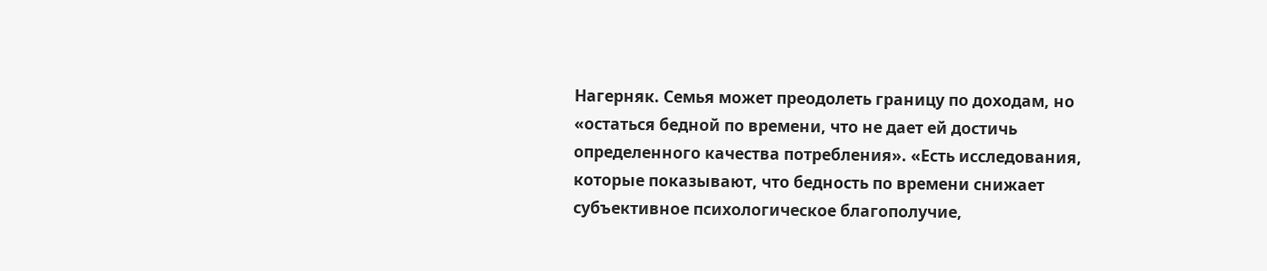Нагерняк. Семья может преодолеть границу по доходам, но «остаться бедной по времени, что не дает ей достичь определенного качества потребления». «Есть исследования, которые показывают, что бедность по времени снижает субъективное психологическое благополучие,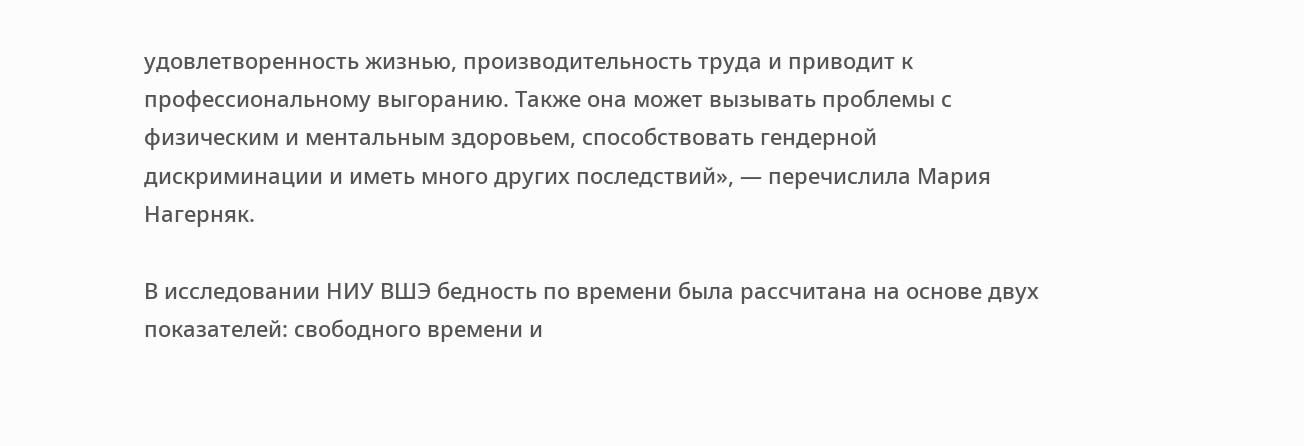удовлетворенность жизнью, производительность труда и приводит к профессиональному выгоранию. Также она может вызывать проблемы с физическим и ментальным здоровьем, способствовать гендерной дискриминации и иметь много других последствий», — перечислила Мария Нагерняк.

В исследовании НИУ ВШЭ бедность по времени была рассчитана на основе двух показателей: свободного времени и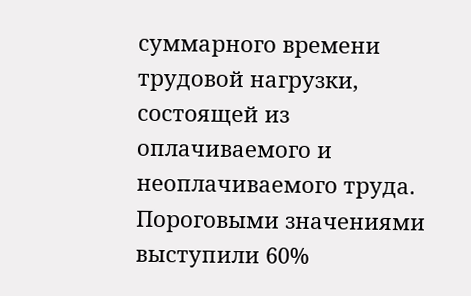суммарного времени трудовой нагрузки, состоящей из оплачиваемого и неоплачиваемого труда. Пороговыми значениями выступили 60%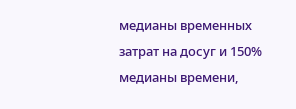медианы временных затрат на досуг и 150% медианы времени,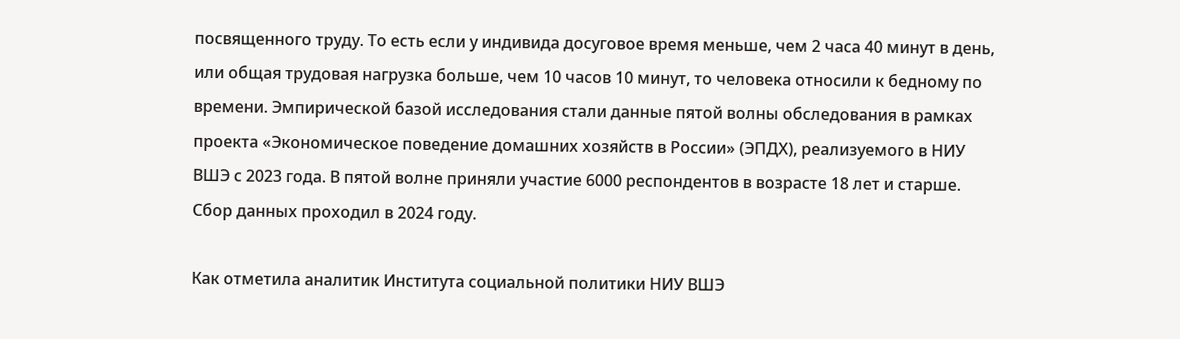посвященного труду. То есть если у индивида досуговое время меньше, чем 2 часа 40 минут в день, или общая трудовая нагрузка больше, чем 10 часов 10 минут, то человека относили к бедному по времени. Эмпирической базой исследования стали данные пятой волны обследования в рамках проекта «Экономическое поведение домашних хозяйств в России» (ЭПДХ), реализуемого в НИУ ВШЭ с 2023 года. В пятой волне приняли участие 6000 респондентов в возрасте 18 лет и старше. Сбор данных проходил в 2024 году.

Как отметила аналитик Института социальной политики НИУ ВШЭ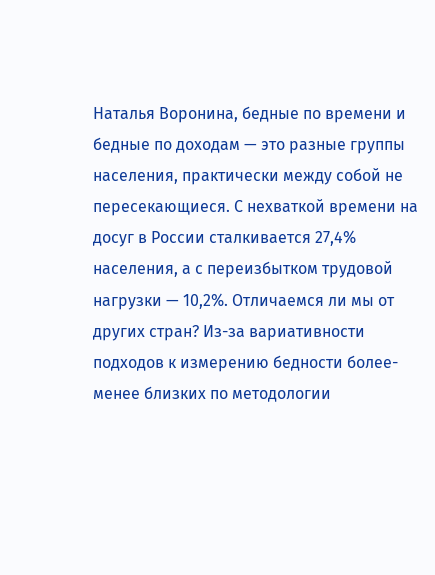Наталья Воронина, бедные по времени и бедные по доходам — это разные группы населения, практически между собой не пересекающиеся. С нехваткой времени на досуг в России сталкивается 27,4% населения, а с переизбытком трудовой нагрузки — 10,2%. Отличаемся ли мы от других стран? Из-за вариативности подходов к измерению бедности более-менее близких по методологии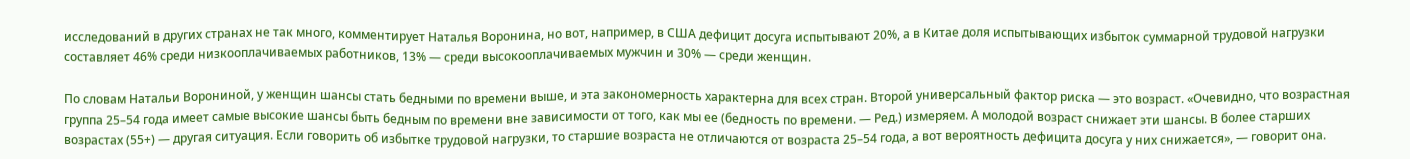исследований в других странах не так много, комментирует Наталья Воронина, но вот, например, в США дефицит досуга испытывают 20%, а в Китае доля испытывающих избыток суммарной трудовой нагрузки составляет 46% среди низкооплачиваемых работников, 13% — среди высокооплачиваемых мужчин и 30% — среди женщин.

По словам Натальи Ворониной, у женщин шансы стать бедными по времени выше, и эта закономерность характерна для всех стран. Второй универсальный фактор риска — это возраст. «Очевидно, что возрастная группа 25–54 года имеет самые высокие шансы быть бедным по времени вне зависимости от того, как мы ее (бедность по времени. — Ред.) измеряем. А молодой возраст снижает эти шансы. В более старших возрастах (55+) — другая ситуация. Если говорить об избытке трудовой нагрузки, то старшие возраста не отличаются от возраста 25–54 года, а вот вероятность дефицита досуга у них снижается», — говорит она.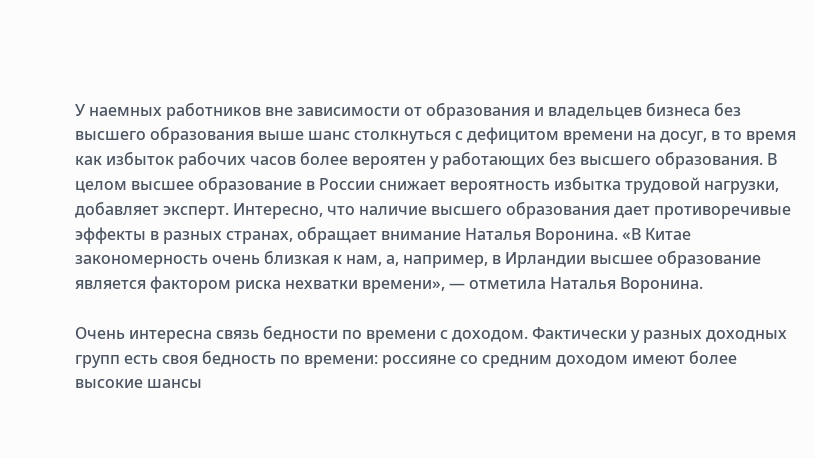У наемных работников вне зависимости от образования и владельцев бизнеса без высшего образования выше шанс столкнуться с дефицитом времени на досуг, в то время как избыток рабочих часов более вероятен у работающих без высшего образования. В целом высшее образование в России снижает вероятность избытка трудовой нагрузки, добавляет эксперт. Интересно, что наличие высшего образования дает противоречивые эффекты в разных странах, обращает внимание Наталья Воронина. «В Китае закономерность очень близкая к нам, а, например, в Ирландии высшее образование является фактором риска нехватки времени», — отметила Наталья Воронина.

Очень интересна связь бедности по времени с доходом. Фактически у разных доходных групп есть своя бедность по времени: россияне со средним доходом имеют более высокие шансы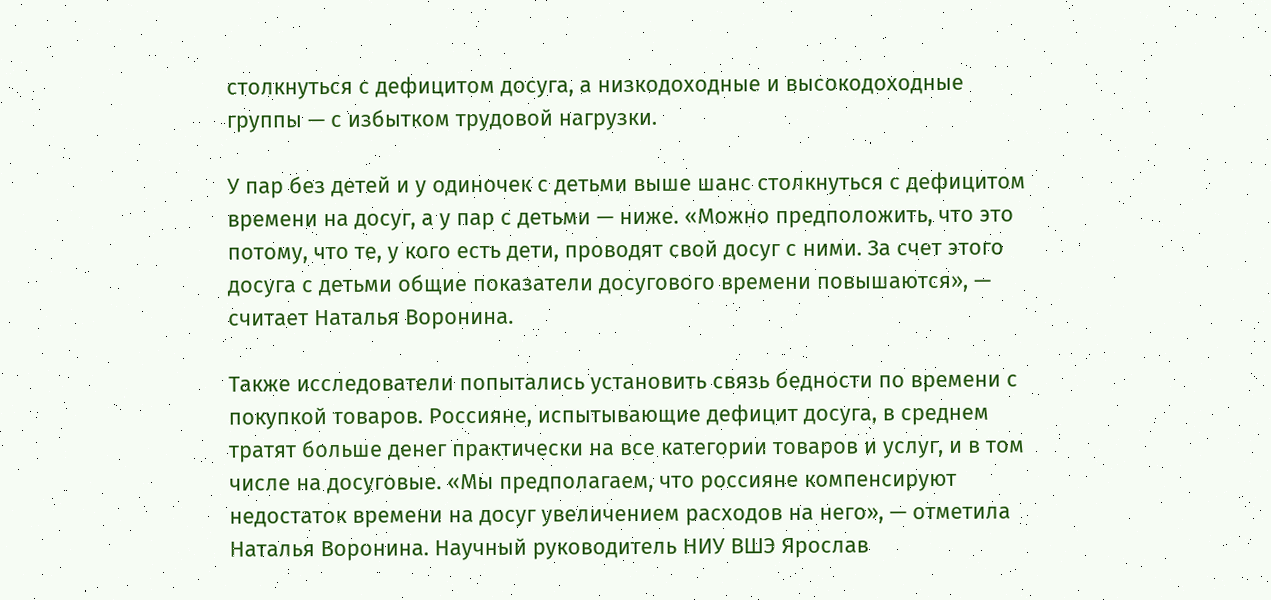столкнуться с дефицитом досуга, а низкодоходные и высокодоходные группы — с избытком трудовой нагрузки.

У пар без детей и у одиночек с детьми выше шанс столкнуться с дефицитом времени на досуг, а у пар с детьми — ниже. «Можно предположить, что это потому, что те, у кого есть дети, проводят свой досуг с ними. За счет этого досуга с детьми общие показатели досугового времени повышаются», — считает Наталья Воронина.

Также исследователи попытались установить связь бедности по времени с покупкой товаров. Россияне, испытывающие дефицит досуга, в среднем тратят больше денег практически на все категории товаров и услуг, и в том числе на досуговые. «Мы предполагаем, что россияне компенсируют недостаток времени на досуг увеличением расходов на него», — отметила Наталья Воронина. Научный руководитель НИУ ВШЭ Ярослав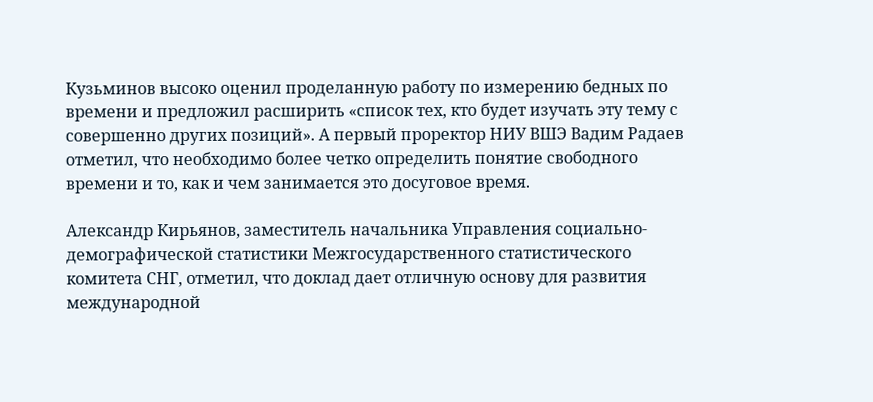Кузьминов высоко оценил проделанную работу по измерению бедных по времени и предложил расширить «список тех, кто будет изучать эту тему с совершенно других позиций». А первый проректор НИУ ВШЭ Вадим Радаев отметил, что необходимо более четко определить понятие свободного времени и то, как и чем занимается это досуговое время.

Александр Кирьянов, заместитель начальника Управления социально-демографической статистики Межгосударственного статистического комитета СНГ, отметил, что доклад дает отличную основу для развития международной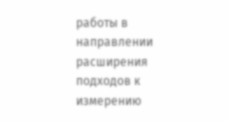работы в направлении расширения подходов к измерению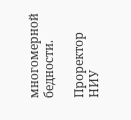многомерной бедности.

Проректор НИУ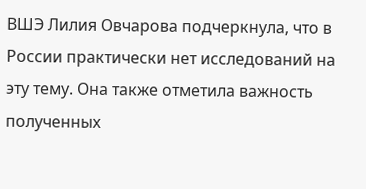ВШЭ Лилия Овчарова подчеркнула, что в России практически нет исследований на эту тему. Она также отметила важность полученных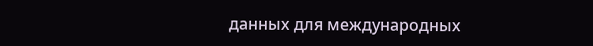данных для международных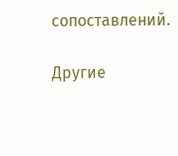сопоставлений.

Другие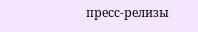пресс-релизы